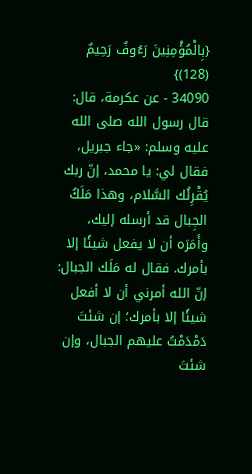{بِالْمُؤْمِنِينَ رَءُوفٌ رَحِيمٌ (128)}
34090 - عن عكرمة، قال: قال رسول الله صلى الله عليه وسلم: «جاء جبريل، فقال لي: يا محمد، إنّ ربك يُقْرِئُك السَّلام، وهذا مَلَكُ الجِبال قد أرسله إليك، وأَمَرَه أن لا يفعل شيئًا إلا بأمرك. فقال له مَلَك الجبال: إنّ الله أمرني أن لا أفعل شيئًا إلا بأمرك؛ إن شئتَ دَمْدَمْتُ عليهم الجبال، وإن شئتَ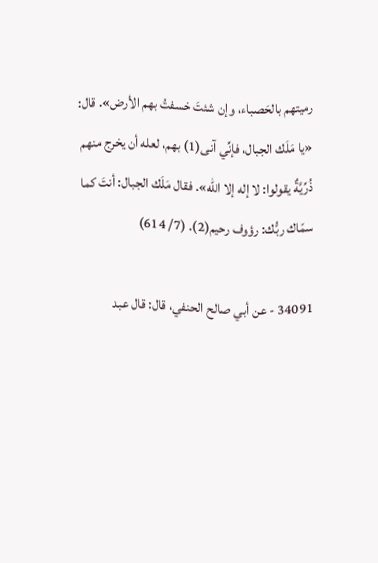رميتهم بالحَصباء، وإن شئتَ خسفتُ بهم الأرض». قال: «يا مَلَك الجبال، فإنِّي آنى(1) بهم، لعله أن يخرج منهم ذُرِّيَّةٌ يقولوا: لا إله إلا الله». فقال مَلَك الجبال: أنتَ كما سمّاك ربُّك: رؤوف رحيم(2). (7/ 614)

34091 - عن أبي صالح الحنفي، قال: قال عبد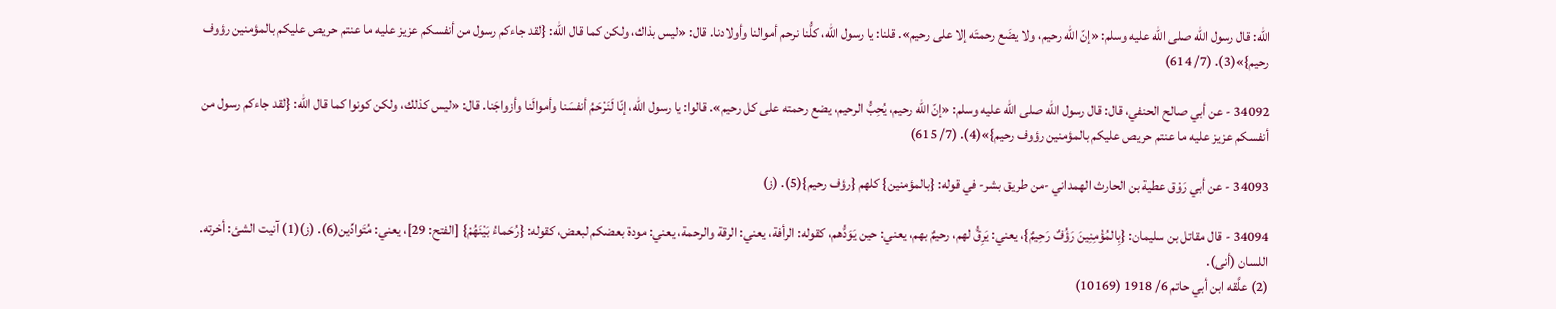الله: قال رسول الله صلى الله عليه وسلم: «إنّ الله رحيم، ولا يضَع رحمتَه إلا على رحيم». قلنا: يا رسول الله، كلُّنا نرحم أموالنا وأولادنا. قال: «ليس بذاك، ولكن كما قال الله: {لقد جاءكم رسول من أنفسكم عزيز عليه ما عنتم حريص عليكم بالمؤمنين رؤوف رحيم}»(3). (7/ 614)

34092 - عن أبي صالح الحنفي، قال: قال رسول الله صلى الله عليه وسلم: «إنّ الله رحيم، يُحِبُّ الرحيم، يضع رحمته على كل رحيم». قالوا: يا رسول الله، إنّا لَنَرْحَمُ أنفسَنا وأموالَنا وأزواجَنا. قال: «ليس كذلك، ولكن كونوا كما قال الله: {لقد جاءكم رسول من أنفسكم عزيز عليه ما عنتم حريص عليكم بالمؤمنين رؤوف رحيم}»(4). (7/ 615)

34093 - عن أبي رَوْق عطية بن الحارث الهمداني -من طريق بشر- في قوله: {بالمؤمنين} كلهم {رؤف رحيم}(5). (ز)

34094 - قال مقاتل بن سليمان: {بِالمُؤْمِنِينَ رَؤُفٌ رَحِيمٌ}، يعني: يَرِقُّ لهم، رحيمٌ بهم، يعني: حين يَوَدُّهم، كقوله: الرأفة، يعني: الرقة والرحمة، يعني: مودة بعضكم لبعض، كقوله: {رُحَماءُ بَيْنَهُمْ} [الفتح: 29]، يعني: مُتَوادِّين(6). (ز)(1) آنيت الشئ: أخرته. اللسان (أنى).
(2) علَّقه ابن أبي حاتم 6/ 1918 (10169)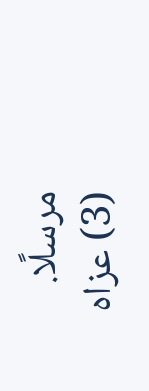مرسلًا.
(3) عزاه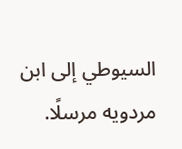السيوطي إلى ابن مردويه مرسلًا.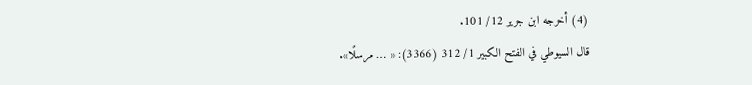(4) أخرجه ابن جرير 12/ 101.
قال السيوطي في الفتح الكبير 1/ 312 (3366): « … مرسلًا».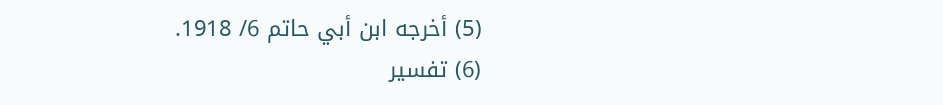(5) أخرجه ابن أبي حاتم 6/ 1918.
(6) تفسير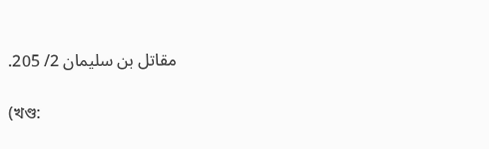مقاتل بن سليمان 2/ 205.

(খণ্ড: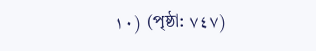١٠) (পৃষ্ঠা: ٧٤٧)